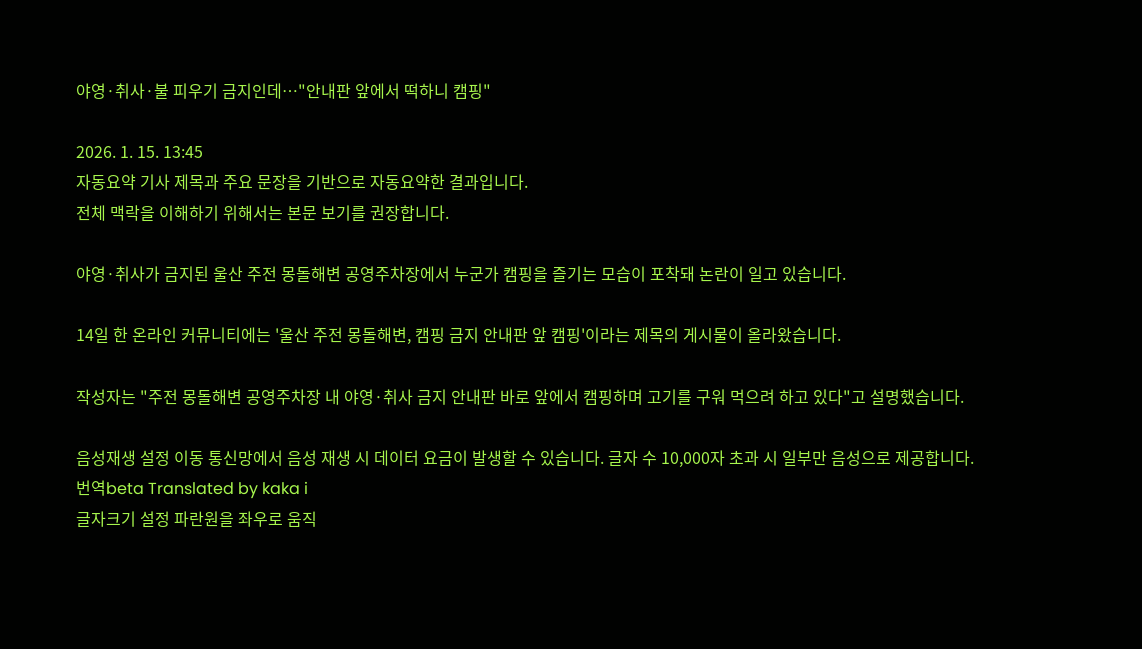야영·취사·불 피우기 금지인데…"안내판 앞에서 떡하니 캠핑"

2026. 1. 15. 13:45
자동요약 기사 제목과 주요 문장을 기반으로 자동요약한 결과입니다.
전체 맥락을 이해하기 위해서는 본문 보기를 권장합니다.

야영·취사가 금지된 울산 주전 몽돌해변 공영주차장에서 누군가 캠핑을 즐기는 모습이 포착돼 논란이 일고 있습니다.

14일 한 온라인 커뮤니티에는 '울산 주전 몽돌해변, 캠핑 금지 안내판 앞 캠핑'이라는 제목의 게시물이 올라왔습니다.

작성자는 "주전 몽돌해변 공영주차장 내 야영·취사 금지 안내판 바로 앞에서 캠핑하며 고기를 구워 먹으려 하고 있다"고 설명했습니다.

음성재생 설정 이동 통신망에서 음성 재생 시 데이터 요금이 발생할 수 있습니다. 글자 수 10,000자 초과 시 일부만 음성으로 제공합니다.
번역beta Translated by kaka i
글자크기 설정 파란원을 좌우로 움직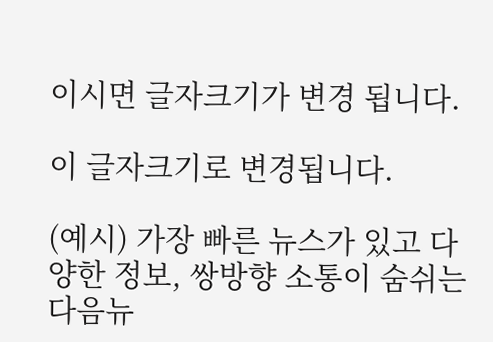이시면 글자크기가 변경 됩니다.

이 글자크기로 변경됩니다.

(예시) 가장 빠른 뉴스가 있고 다양한 정보, 쌍방향 소통이 숨쉬는 다음뉴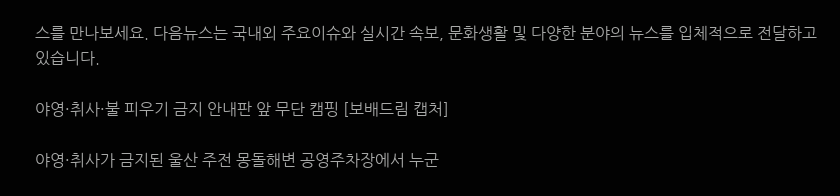스를 만나보세요. 다음뉴스는 국내외 주요이슈와 실시간 속보, 문화생활 및 다양한 분야의 뉴스를 입체적으로 전달하고 있습니다.

야영·취사·불 피우기 금지 안내판 앞 무단 캠핑 [보배드림 캡처]

야영·취사가 금지된 울산 주전 몽돌해변 공영주차장에서 누군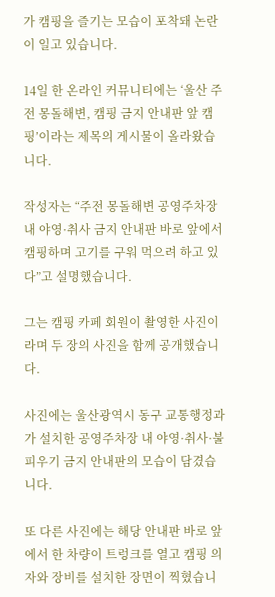가 캠핑을 즐기는 모습이 포착돼 논란이 일고 있습니다.

14일 한 온라인 커뮤니티에는 ‘울산 주전 몽돌해변, 캠핑 금지 안내판 앞 캠핑’이라는 제목의 게시물이 올라왔습니다.

작성자는 “주전 몽돌해변 공영주차장 내 야영·취사 금지 안내판 바로 앞에서 캠핑하며 고기를 구워 먹으려 하고 있다”고 설명했습니다.

그는 캠핑 카페 회원이 촬영한 사진이라며 두 장의 사진을 함께 공개했습니다.

사진에는 울산광역시 동구 교통행정과가 설치한 공영주차장 내 야영·취사·불 피우기 금지 안내판의 모습이 담겼습니다.

또 다른 사진에는 해당 안내판 바로 앞에서 한 차량이 트렁크를 열고 캠핑 의자와 장비를 설치한 장면이 찍혔습니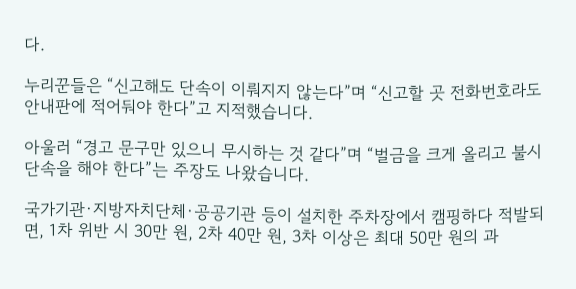다.

누리꾼들은 “신고해도 단속이 이뤄지지 않는다”며 “신고할 곳 전화번호라도 안내판에 적어둬야 한다”고 지적했습니다.

아울러 “경고 문구만 있으니 무시하는 것 같다”며 “벌금을 크게 올리고 불시 단속을 해야 한다”는 주장도 나왔습니다.

국가기관·지방자치단체·공공기관 등이 설치한 주차장에서 캠핑하다 적발되면, 1차 위반 시 30만 원, 2차 40만 원, 3차 이상은 최대 50만 원의 과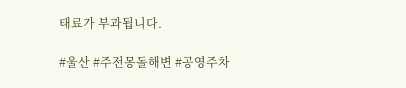태료가 부과됩니다.

#울산 #주전몽돌해변 #공영주차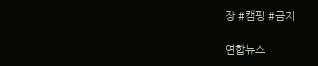장 #캠핑 #금지

연합뉴스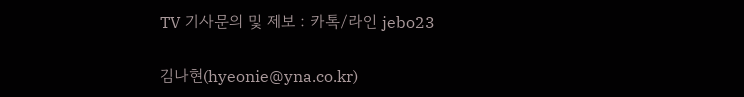TV 기사문의 및 제보 : 카톡/라인 jebo23

김나현(hyeonie@yna.co.kr)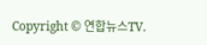Copyright © 연합뉴스TV.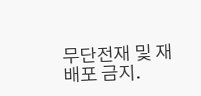무단전재 및 재배포 금지.